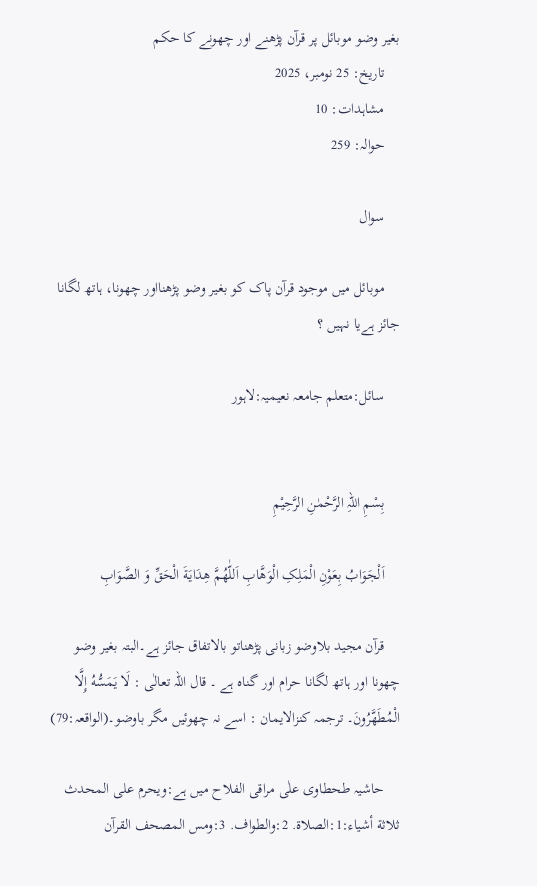بغیر وضو موبائل پر قرآن پڑھنے اور چھونے کا حکم
    تاریخ: 25 نومبر، 2025
    مشاہدات: 10
    حوالہ: 259

    سوال

    موبائل میں موجود قرآن پاک کو بغیر وضو پڑھنااور چھونا، ہاتھ لگانا جائز ہےیا نہیں ؟

    سائل:متعلم جامعہ نعیمیہ:لاہور


    بِسْمِ اللہِ الرَّحْمٰنِ الرَّحِيْمِ

    اَلْجَوَابُ بِعَوْنِ الْمَلِکِ الْوَھَّابِ اَللّٰھُمَّ ھِدَايَةَ الْحَقِّ وَ الصَّوَابِ

    قرآن مجید بلاوضو زبانی پڑھناتو بالاتفاق جائز ہے۔البتہ بغیر وضو چھونا اور ہاتھ لگانا حرام اور گناہ ہے ۔ قال اللہ تعالٰی : لَا يَمَسُّهُ إِلَّا الْمُطَهَّرُونَ۔ ترجمہ کنزالایمان : اسے نہ چھوئیں مگر باوضو۔(الواقعہ:79)

    حاشیہ طحطاوی علٰی مراقی الفلاح میں ہے:ويحرم على المحدث ثلاثة أشياء:1:الصلاة. 2:والطواف. 3:ومس المصحف القرآن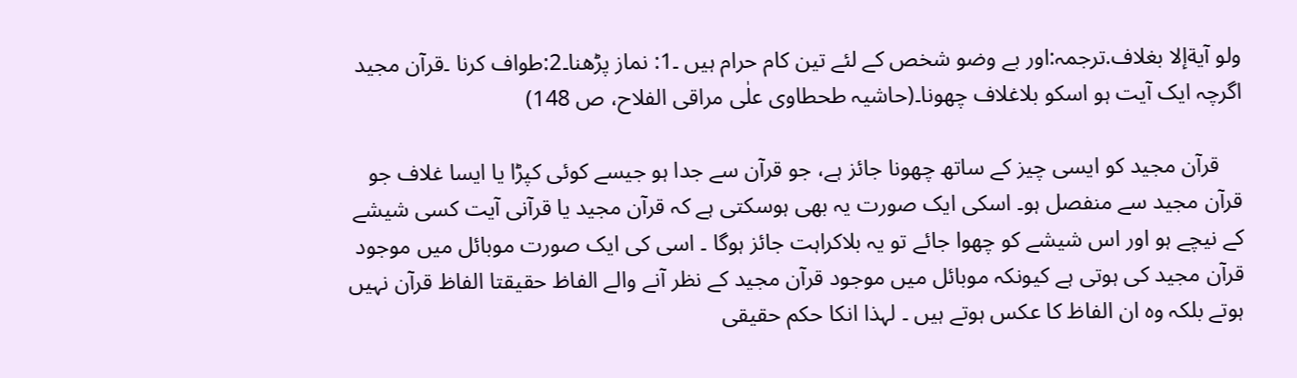ولو آيةإلا بغلاف.ترجمہ:اور بے وضو شخص کے لئے تین کام حرام ہیں ۔1: نماز پڑھنا۔2:طواف کرنا ۔قرآن مجید اگرچہ ایک آیت ہو اسکو بلاغلاف چھونا۔(حاشیہ طحطاوی علٰی مراقی الفلاح، ص 148)

    قرآن مجید کو ایسی چیز کے ساتھ چھونا جائز ہے، جو قرآن سے جدا ہو جیسے کوئی کپڑا یا ایسا غلاف جو قرآن مجید سے منفصل ہو۔ اسکی ایک صورت یہ بھی ہوسکتی ہے کہ قرآن مجید یا قرآنی آیت کسی شیشے کے نیچے ہو اور اس شیشے کو چھوا جائے تو یہ بلاکراہت جائز ہوگا ۔ اسی کی ایک صورت موبائل میں موجود قرآن مجید کی ہوتی ہے کیونکہ موبائل میں موجود قرآن مجید کے نظر آنے والے الفاظ حقیقتا الفاظ قرآن نہیں ہوتے بلکہ وہ ان الفاظ کا عکس ہوتے ہیں ۔ لہذا انکا حکم حقیقی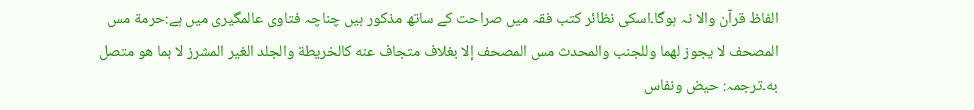الفاظ قرآن والا نہ ہوگا۔اسکی نظائر کتب فقہ میں صراحت کے ساتھ مذکور ہیں چناچہ فتاوی عالمگیری میں ہے:حرمة مس المصحف لا يجوز لهما وللجنب والمحدث مس المصحف إلا بغلاف متجاف عنه كالخريطة والجلد الغير المشرز لا بما هو متصل به۔ترجمہ: حیض ونفاس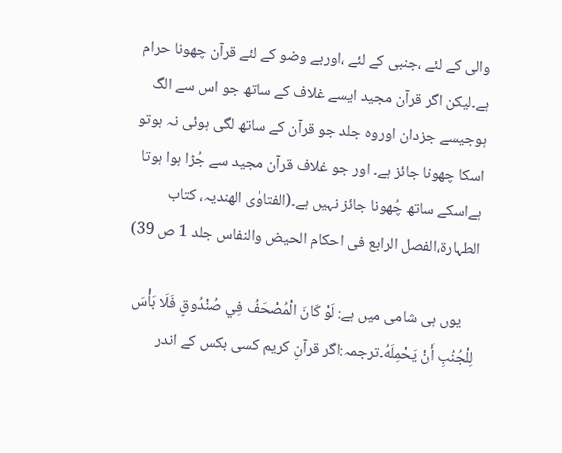والی کے لئے ،جنبی کے لئے ،اوربے وضو کے لئے قرآن چھونا حرام ہے۔لیکن اگر قرآن مجید ایسے غلاف کے ساتھ جو اس سے الگ ہوجیسے جزدان اوروہ جلد جو قرآن کے ساتھ لگی ہوئی نہ ہوتو اسکا چھونا جائز ہے۔ اور جو غلاف قرآن مجید سے جُڑا ہوا ہوتا ہےاسکے ساتھ چُھونا جائز نہیں ہے۔(الفتاوٰی الھندیہ، کتاب الطہارۃ،الفصل الرابع فی احکام الحیض والنفاس جلد 1 ص 39)

    یوں ہی شامی میں ہے: لَوْ كَانَ الْمُصْحَفُ فِي صُنْدُوقٍ فَلَا بَأْسَ لِلْجُنُبِ أَنْ يَحْمِلَهُ۔ترجمہ:اگر قرآنِ کریم کسی بکس کے اندر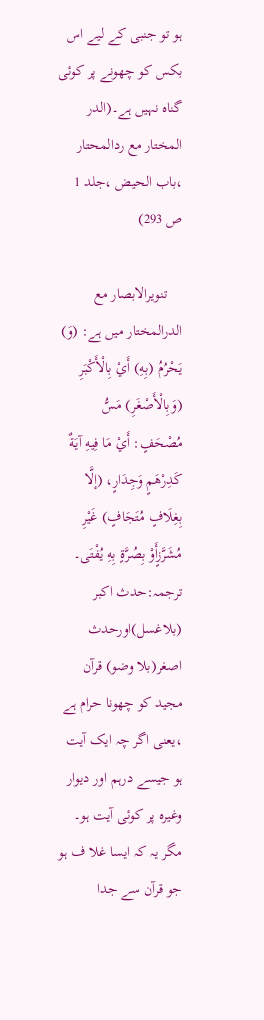ہو تو جنبی کے لیے اس بکس کو چھونے پر کوئی گناہ نہیں ہے۔(الدر المختار مع ردالمحتار ،باب الحیض ،جلد 1 ص 293)

    تنویرالابصار مع الدرالمختار میں ہے: (وَ) يَحْرُمُ (بِهِ) أَيْ بِالْأَكْبَرِ (وَبِالْأَصْغَرِ) مَسُّ مُصْحَفٍ: أَيْ مَا فِيهِ آيَةٌ كَدِرْهَمٍ وَجِدَارٍ، (إلَّا بِغِلَافٍ مُتَجَافٍ) غَيْرِ مُشَرَّزٍأَوْ بِصُرَّةٍ بِهِ يُفْتَى۔ ترجمہ:حدث اکبر (بلاغسل)اورحدث اصغر(بلا وضو) قرآن مجید کو چھونا حرام ہے ،یعنی اگر چہ ایک آیت ہو جیسے درہم اور دیوار وغیرہ پر کوئی آیت ہو۔ مگر یہ کہ ایسا غلا ف ہو جو قرآن سے جدا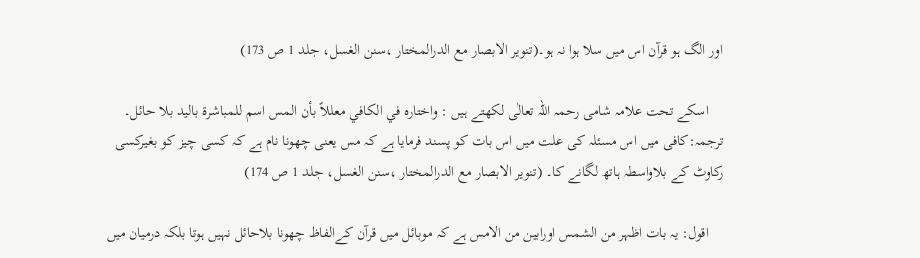اور الگ ہو قرآن اس میں سلا ہوا نہ ہو۔(تنویر الابصار مع الدرالمختار ،سنن الغسل، جلد 1 ص 173)

    اسکے تحت علامہ شامی رحمہ اللہ تعالٰی لکھتے ہیں : واختاره في الكافي معللاً بأن المس اسم للمباشرة باليد بلا حائل۔ ترجمہ:کافی میں اس مسئلہ کی علت میں اس بات کو پسند فرمایا ہے کہ مس یعنی چھونا نام ہے کہ کسی چیز کو بغیرکسی رکاوٹ کے بلاواسطہ ہاتھ لگانے کا۔ (تنویر الابصار مع الدرالمختار ،سنن الغسل، جلد 1 ص 174)

    اقول: یہ بات اظہر من الشمس اورابین من الامس ہے کہ موبائل میں قرآن کےالفاظ چھونا بلاحائل نہیں ہوتا بلکہ درمیان میں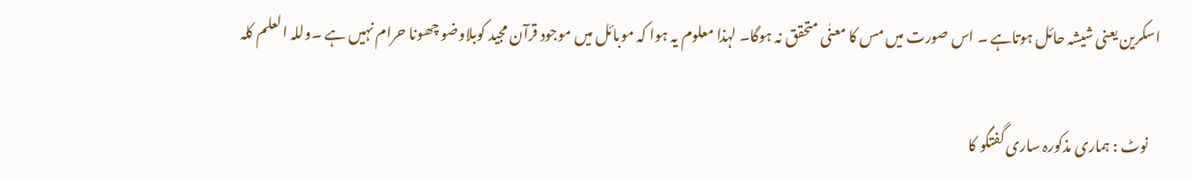اسکرین یعنی شیشہ حائل ہوتاہے ۔ اس صورت میں مس کا معنٰی متحقق نہ ہوگا۔ لہذا معلوم یہ ہوا کہ موبائل میں موجود قرآن مجید کوبلاوضو چھونا حرام نہیں ہے ۔وللہ العلم کلہ

    نوٹ : ہماری مذکورہ ساری گفتگو کا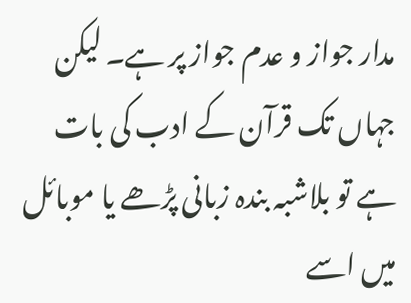مدار جواز و عدم جواز پر ہے۔ لیکن جہاں تک قرآن کے ادب کی بات ہے تو بلاشبہ بندہ زبانی پڑھے یا موبائل میں اسے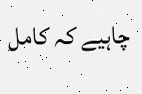چاہیے کہ کامل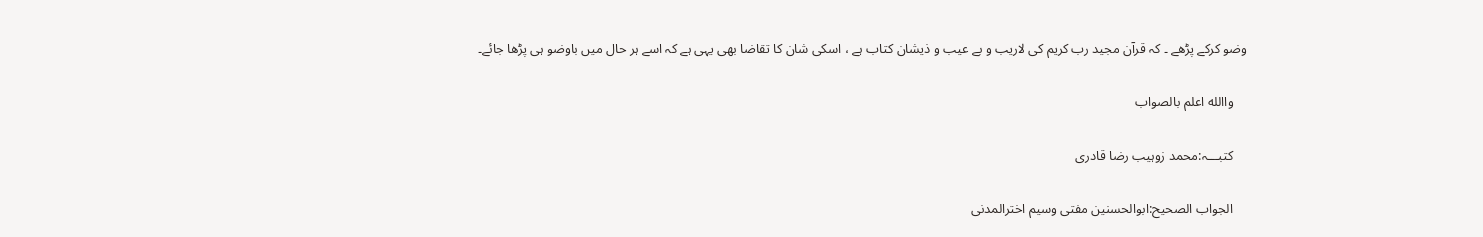وضو کرکے پڑھے ۔ کہ قرآن مجید رب کریم کی لاریب و بے عیب و ذیشان کتاب ہے ، اسکی شان کا تقاضا بھی یہی ہے کہ اسے ہر حال میں باوضو ہی پڑھا جائے۔

    واالله اعلم بالصواب

    کتبـــہ:محمد زوہیب رضا قادری

    الجواب الصحیح:ابوالحسنین مفتی وسیم اخترالمدنی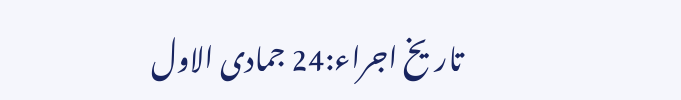تاریخ اجراء:24 جمادی الاول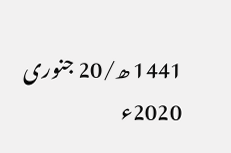1441 ھ/20 جنوری 2020ء